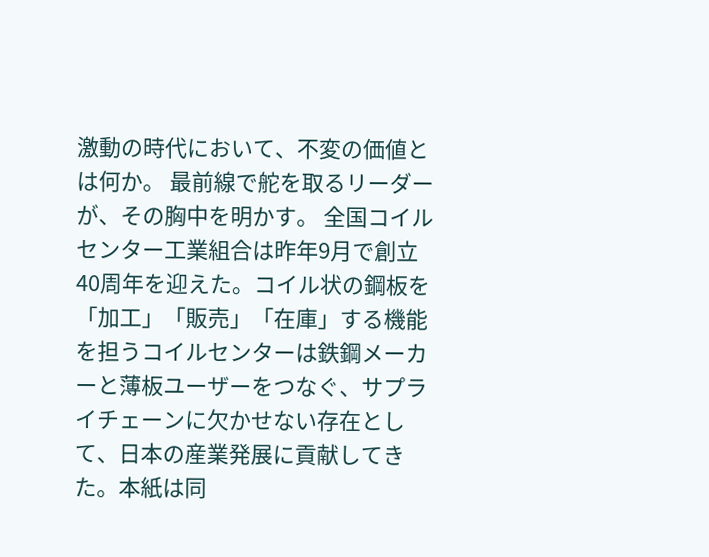激動の時代において、不変の価値とは何か。 最前線で舵を取るリーダーが、その胸中を明かす。 全国コイルセンター工業組合は昨年9月で創立40周年を迎えた。コイル状の鋼板を「加工」「販売」「在庫」する機能を担うコイルセンターは鉄鋼メーカーと薄板ユーザーをつなぐ、サプライチェーンに欠かせない存在として、日本の産業発展に貢献してきた。本紙は同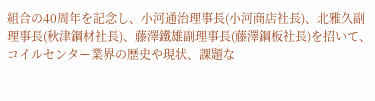組合の40周年を記念し、小河通治理事長(小河商店社長)、北雅久副理事長(秋津鋼材社長)、藤澤鐵雄副理事長(藤澤鋼板社長)を招いて、コイルセンター業界の歴史や現状、課題な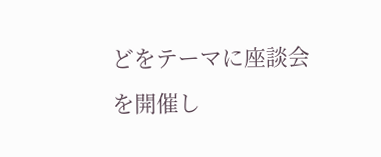どをテーマに座談会を開催し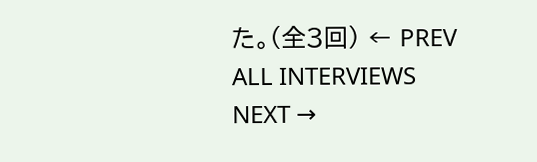た。(全3回) ← PREV ALL INTERVIEWS NEXT →